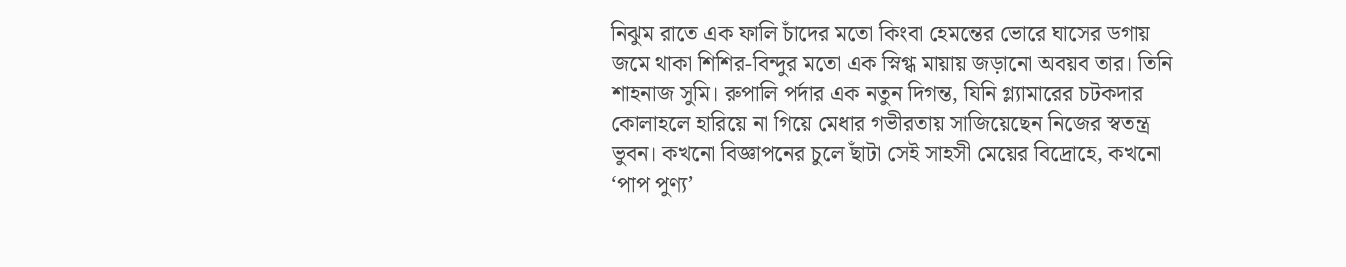নিঝুম রাতে এক ফালি চাঁদের মতো কিংবা হেমন্তের ভোরে ঘাসের ডগায় জমে থাকা শিশির-বিন্দুর মতো এক স্নিগ্ধ মায়ায় জড়ানো অবয়ব তার। তিনি শাহনাজ সুমি। রুপালি পর্দার এক নতুন দিগন্ত, যিনি গ্ল্যামারের চটকদার কোলাহলে হারিয়ে না গিয়ে মেধার গভীরতায় সাজিয়েছেন নিজের স্বতন্ত্র ভুবন। কখনো বিজ্ঞাপনের চুলে ছাঁটা সেই সাহসী মেয়ের বিদ্রোহে, কখনো ‘পাপ পুণ্য’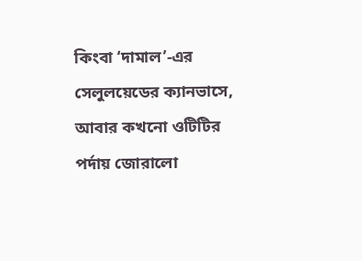কিংবা ‘দামাল’-এর সেলুলয়েডের ক্যানভাসে, আবার কখনো ওটিটির পর্দায় জোরালো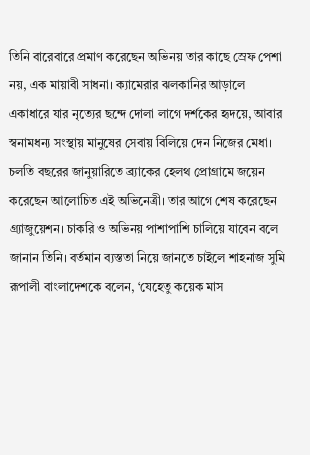তিনি বারেবারে প্রমাণ করেছেন অভিনয় তার কাছে স্রেফ পেশা নয়, এক মায়াবী সাধনা। ক্যামেরার ঝলকানির আড়ালে একাধারে যার নৃত্যের ছন্দে দোলা লাগে দর্শকের হৃদয়ে, আবার স্বনামধন্য সংস্থায় মানুষের সেবায় বিলিয়ে দেন নিজের মেধা।
চলতি বছরের জানুয়ারিতে ব্র্যাকের হেলথ প্রোগ্রামে জয়েন করেছেন আলোচিত এই অভিনেত্রী। তার আগে শেষ করেছেন গ্র্যাজুয়েশন। চাকরি ও অভিনয় পাশাপাশি চালিয়ে যাবেন বলে জানান তিনি। বর্তমান ব্যস্ততা নিয়ে জানতে চাইলে শাহনাজ সুমি রূপালী বাংলাদেশকে বলেন, ‘যেহেতু কয়েক মাস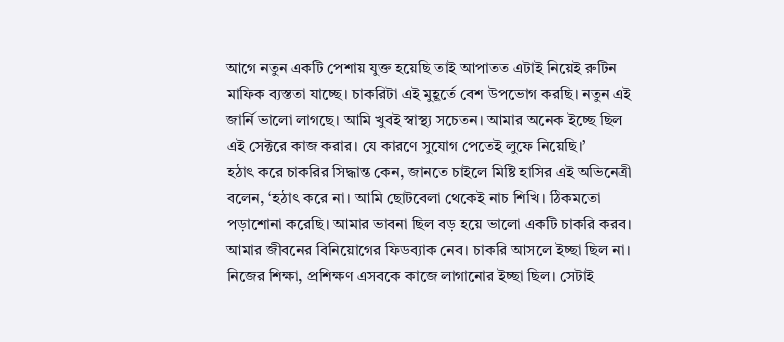আগে নতুন একটি পেশায় যুক্ত হয়েছি তাই আপাতত এটাই নিয়েই রুটিন মাফিক ব্যস্ততা যাচ্ছে। চাকরিটা এই মুহূর্তে বেশ উপভোগ করছি। নতুন এই জার্নি ভালো লাগছে। আমি খুবই স্বাস্থ্য সচেতন। আমার অনেক ইচ্ছে ছিল এই সেক্টরে কাজ করার। যে কারণে সুযোগ পেতেই লুফে নিয়েছি।’
হঠাৎ করে চাকরির সিদ্ধান্ত কেন, জানতে চাইলে মিষ্টি হাসির এই অভিনেত্রী বলেন, ‘হঠাৎ করে না। আমি ছোটবেলা থেকেই নাচ শিখি। ঠিকমতো পড়াশোনা করেছি। আমার ভাবনা ছিল বড় হয়ে ভালো একটি চাকরি করব। আমার জীবনের বিনিয়োগের ফিডব্যাক নেব। চাকরি আসলে ইচ্ছা ছিল না। নিজের শিক্ষা, প্রশিক্ষণ এসবকে কাজে লাগানোর ইচ্ছা ছিল। সেটাই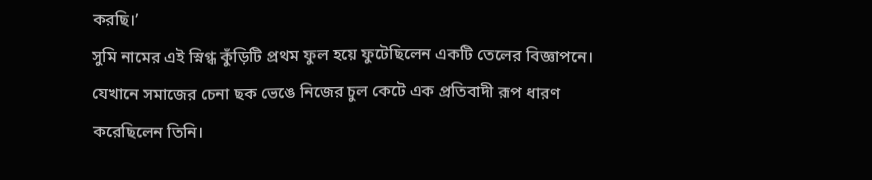করছি।’
সুমি নামের এই স্নিগ্ধ কুঁড়িটি প্রথম ফুল হয়ে ফুটেছিলেন একটি তেলের বিজ্ঞাপনে। যেখানে সমাজের চেনা ছক ভেঙে নিজের চুল কেটে এক প্রতিবাদী রূপ ধারণ করেছিলেন তিনি।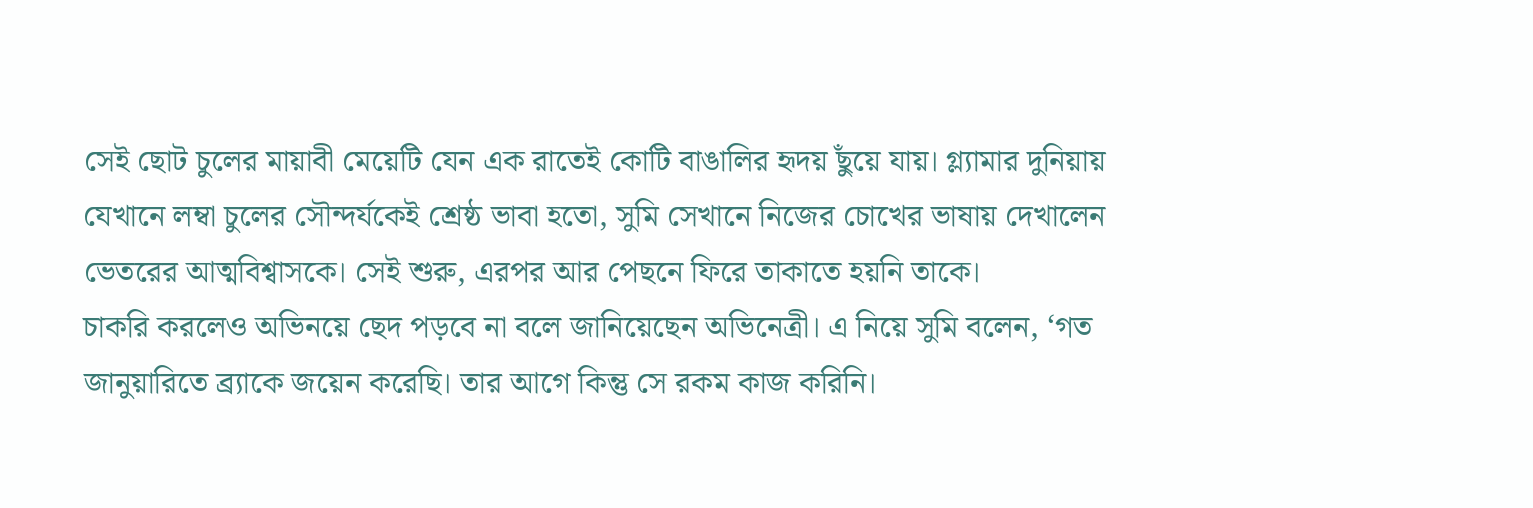সেই ছোট চুলের মায়াবী মেয়েটি যেন এক রাতেই কোটি বাঙালির হৃদয় ছুঁয়ে যায়। গ্ল্যামার দুনিয়ায় যেখানে লম্বা চুলের সৌন্দর্যকেই শ্রেষ্ঠ ভাবা হতো, সুমি সেখানে নিজের চোখের ভাষায় দেখালেন ভেতরের আত্মবিশ্বাসকে। সেই শুরু, এরপর আর পেছনে ফিরে তাকাতে হয়নি তাকে।
চাকরি করলেও অভিনয়ে ছেদ পড়বে না বলে জানিয়েছেন অভিনেত্রী। এ নিয়ে সুমি বলেন, ‘গত জানুয়ারিতে ব্র্যাকে জয়েন করেছি। তার আগে কিন্তু সে রকম কাজ করিনি।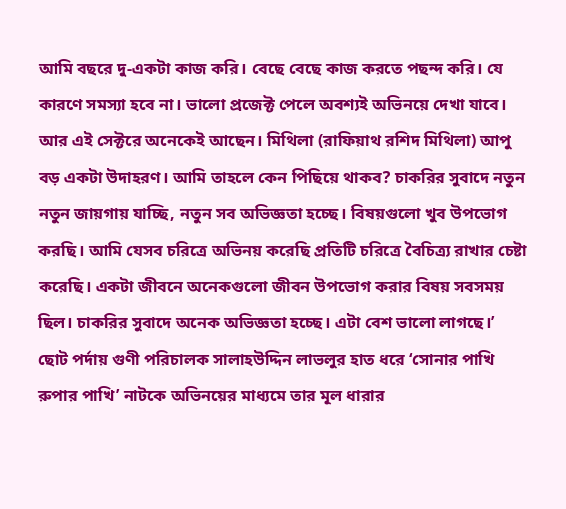আমি বছরে দু-একটা কাজ করি। বেছে বেছে কাজ করতে পছন্দ করি। যে কারণে সমস্যা হবে না। ভালো প্রজেক্ট পেলে অবশ্যই অভিনয়ে দেখা যাবে। আর এই সেক্টরে অনেকেই আছেন। মিথিলা (রাফিয়াথ রশিদ মিথিলা) আপু বড় একটা উদাহরণ। আমি তাহলে কেন পিছিয়ে থাকব? চাকরির সুবাদে নতুন নতুন জায়গায় যাচ্ছি, নতুন সব অভিজ্ঞতা হচ্ছে। বিষয়গুলো খুব উপভোগ করছি। আমি যেসব চরিত্রে অভিনয় করেছি প্রতিটি চরিত্রে বৈচিত্র্য রাখার চেষ্টা করেছি। একটা জীবনে অনেকগুলো জীবন উপভোগ করার বিষয় সবসময় ছিল। চাকরির সুবাদে অনেক অভিজ্ঞতা হচ্ছে। এটা বেশ ভালো লাগছে।’
ছোট পর্দায় গুণী পরিচালক সালাহউদ্দিন লাভলুর হাত ধরে ‘সোনার পাখি রুপার পাখি’ নাটকে অভিনয়ের মাধ্যমে তার মূল ধারার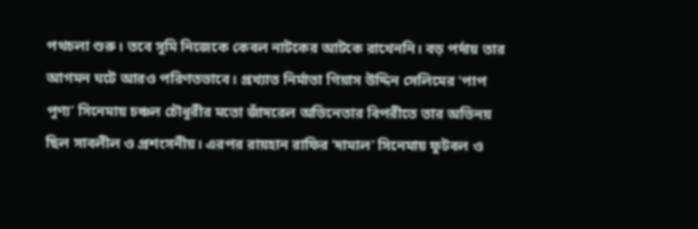পথচলা শুরু। তবে সুমি নিজেকে কেবল নাটকের আটকে রাখেননি। বড় পর্দায় তার আগমন ঘটে আরও পরিণতভাবে। প্রখ্যাত নির্মাতা গিয়াস উদ্দিন সেলিমের ‘পাপ পুণ্য’ সিনেমায় চঞ্চল চৌধুরীর মতো জাঁদরেল অভিনেতার বিপরীতে তার অভিনয় ছিল সাবলীল ও প্রশংসনীয়। এরপর রায়হান রাফির ‘দামাল’ সিনেমায় ফুটবল ও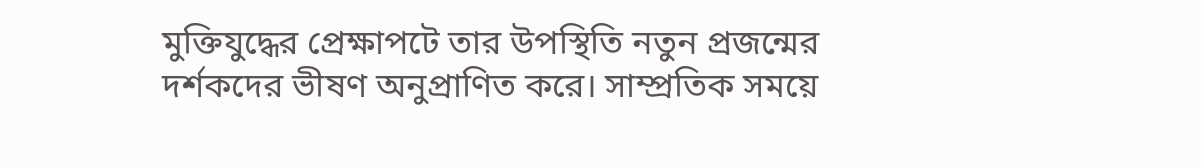মুক্তিযুদ্ধের প্রেক্ষাপটে তার উপস্থিতি নতুন প্রজন্মের দর্শকদের ভীষণ অনুপ্রাণিত করে। সাম্প্রতিক সময়ে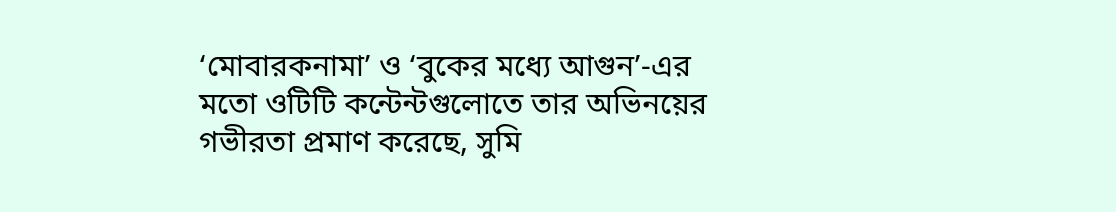‘মোবারকনামা’ ও ‘বুকের মধ্যে আগুন’-এর মতো ওটিটি কন্টেন্টগুলোতে তার অভিনয়ের গভীরতা প্রমাণ করেছে, সুমি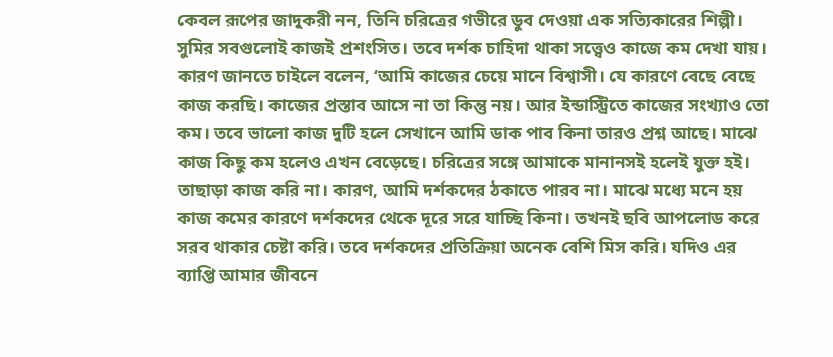কেবল রূপের জাদুকরী নন, তিনি চরিত্রের গভীরে ডুব দেওয়া এক সত্যিকারের শিল্পী।
সুমির সবগুলোই কাজই প্রশংসিত। তবে দর্শক চাহিদা থাকা সত্ত্বেও কাজে কম দেখা যায়। কারণ জানতে চাইলে বলেন, ‘আমি কাজের চেয়ে মানে বিশ্বাসী। যে কারণে বেছে বেছে কাজ করছি। কাজের প্রস্তাব আসে না তা কিন্তু নয়। আর ইন্ডাস্ট্রিতে কাজের সংখ্যাও তো কম। তবে ভালো কাজ দুটি হলে সেখানে আমি ডাক পাব কিনা তারও প্রশ্ন আছে। মাঝে কাজ কিছু কম হলেও এখন বেড়েছে। চরিত্রের সঙ্গে আমাকে মানানসই হলেই যুক্ত হই। তাছাড়া কাজ করি না। কারণ, আমি দর্শকদের ঠকাতে পারব না। মাঝে মধ্যে মনে হয় কাজ কমের কারণে দর্শকদের থেকে দূরে সরে যাচ্ছি কিনা। তখনই ছবি আপলোড করে সরব থাকার চেষ্টা করি। তবে দর্শকদের প্রতিক্রিয়া অনেক বেশি মিস করি। যদিও এর ব্যাপ্তি আমার জীবনে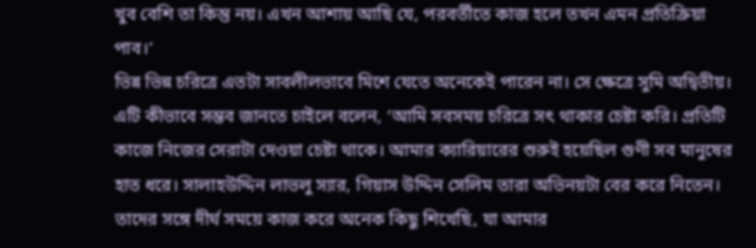খুব বেশি তা কিন্তু নয়। এখন আশায় আছি যে, পরবর্তীতে কাজ হলে তখন এমন প্রতিক্রিয়া পাব।’
ভিন্ন ভিন্ন চরিত্রে এতটা সাবলীলভাবে মিশে যেতে অনেকেই পারেন না। সে ক্ষেত্রে সুমি অদ্বিতীয়। এটি কীভাবে সম্ভব জানতে চাইলে বলেন, ‘আমি সবসময় চরিত্রে সৎ থাকার চেষ্টা করি। প্রতিটি কাজে নিজের সেরাটা দেওয়া চেষ্টা থাকে। আমার ক্যারিয়ারের শুরুই হয়েছিল গুণী সব মানুষের হাত ধরে। সালাহউদ্দিন লাভলু স্যার, গিয়াস উদ্দিন সেলিম তারা অভিনয়টা বের করে নিতেন। তাদের সঙ্গে দীর্ঘ সময়ে কাজ করে অনেক কিছু শিখেছি, যা আমার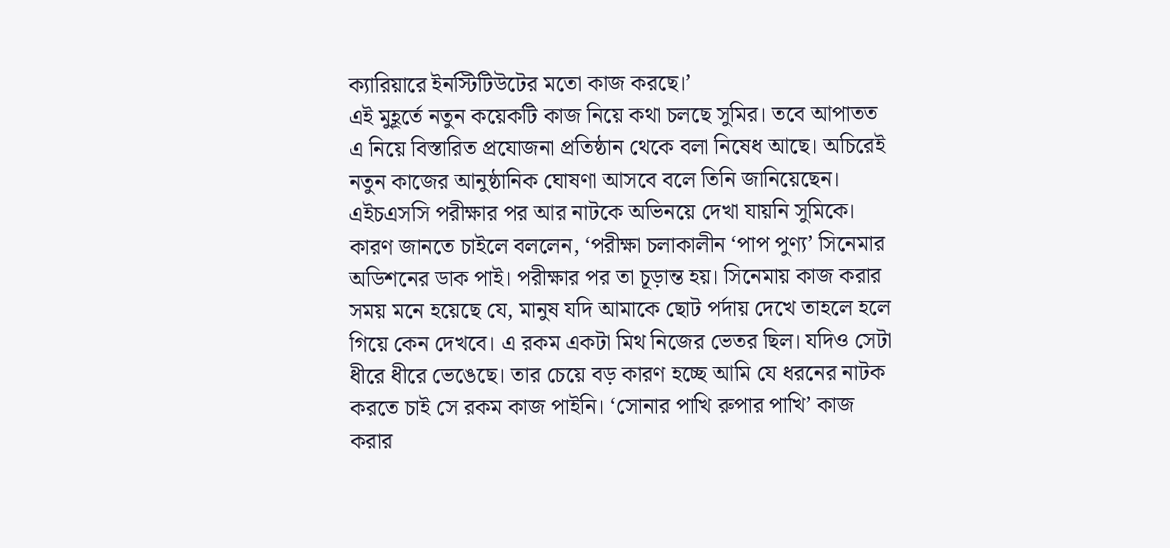ক্যারিয়ারে ইনস্টিটিউটের মতো কাজ করছে।’
এই মুহূর্তে নতুন কয়েকটি কাজ নিয়ে কথা চলছে সুমির। তবে আপাতত এ নিয়ে বিস্তারিত প্রযোজনা প্রতিষ্ঠান থেকে বলা নিষেধ আছে। অচিরেই নতুন কাজের আনুষ্ঠানিক ঘোষণা আসবে বলে তিনি জানিয়েছেন।
এইচএসসি পরীক্ষার পর আর নাটকে অভিনয়ে দেখা যায়নি সুমিকে। কারণ জানতে চাইলে বললেন, ‘পরীক্ষা চলাকালীন ‘পাপ পুণ্য’ সিনেমার অডিশনের ডাক পাই। পরীক্ষার পর তা চূড়ান্ত হয়। সিনেমায় কাজ করার সময় মনে হয়েছে যে, মানুষ যদি আমাকে ছোট পর্দায় দেখে তাহলে হলে গিয়ে কেন দেখবে। এ রকম একটা মিথ নিজের ভেতর ছিল। যদিও সেটা ধীরে ধীরে ভেঙেছে। তার চেয়ে বড় কারণ হচ্ছে আমি যে ধরনের নাটক করতে চাই সে রকম কাজ পাইনি। ‘সোনার পাখি রুপার পাখি’ কাজ করার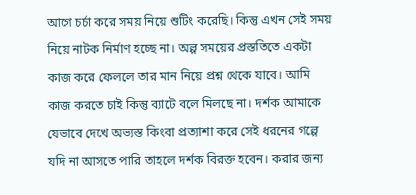আগে চর্চা করে সময় নিয়ে শুটিং করেছি। কিন্তু এখন সেই সময় নিয়ে নাটক নির্মাণ হচ্ছে না। অল্প সময়ের প্রস্ততিতে একটা কাজ করে ফেললে তার মান নিয়ে প্রশ্ন থেকে যাবে। আমি কাজ করতে চাই কিন্তু ব্যাটে বলে মিলছে না। দর্শক আমাকে যেভাবে দেখে অভ্যস্ত কিংবা প্রত্যাশা করে সেই ধরনের গল্পে যদি না আসতে পারি তাহলে দর্শক বিরক্ত হবেন। করার জন্য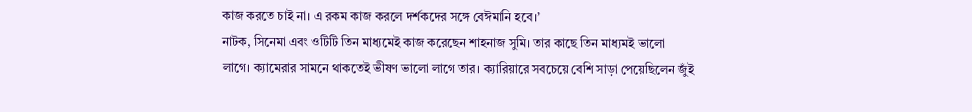কাজ করতে চাই না। এ রকম কাজ করলে দর্শকদের সঙ্গে বেঈমানি হবে।’
নাটক, সিনেমা এবং ওটিটি তিন মাধ্যমেই কাজ করেছেন শাহনাজ সুমি। তার কাছে তিন মাধ্যমই ভালো লাগে। ক্যামেরার সামনে থাকতেই ভীষণ ভালো লাগে তার। ক্যারিয়ারে সবচেয়ে বেশি সাড়া পেয়েছিলেন জুঁই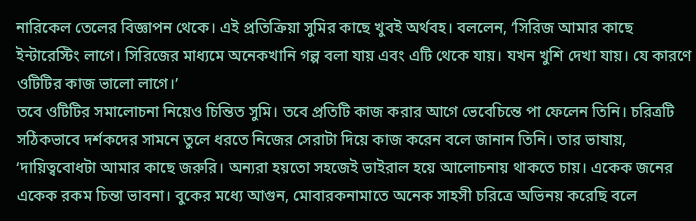নারিকেল তেলের বিজ্ঞাপন থেকে। এই প্রতিক্রিয়া সুমির কাছে খুবই অর্থবহ। বললেন, ‘সিরিজ আমার কাছে ইন্টারেস্টিং লাগে। সিরিজের মাধ্যমে অনেকখানি গল্প বলা যায় এবং এটি থেকে যায়। যখন খুশি দেখা যায়। যে কারণে ওটিটির কাজ ভালো লাগে।’
তবে ওটিটির সমালোচনা নিয়েও চিন্তিত সুমি। তবে প্রতিটি কাজ করার আগে ভেবেচিন্তে পা ফেলেন তিনি। চরিত্রটি সঠিকভাবে দর্শকদের সামনে তুলে ধরতে নিজের সেরাটা দিয়ে কাজ করেন বলে জানান তিনি। তার ভাষায়, ‘দায়িত্ববোধটা আমার কাছে জরুরি। অন্যরা হয়তো সহজেই ভাইরাল হয়ে আলোচনায় থাকতে চায়। একেক জনের একেক রকম চিন্তা ভাবনা। বুকের মধ্যে আগুন, মোবারকনামাতে অনেক সাহসী চরিত্রে অভিনয় করেছি বলে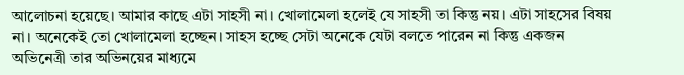আলোচনা হয়েছে। আমার কাছে এটা সাহসী না। খোলামেলা হলেই যে সাহসী তা কিন্তু নয়। এটা সাহসের বিষয় না। অনেকেই তো খোলামেলা হচ্ছেন। সাহস হচ্ছে সেটা অনেকে যেটা বলতে পারেন না কিন্তু একজন অভিনেত্রী তার অভিনয়ের মাধ্যমে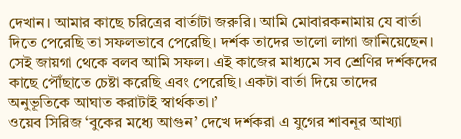দেখান। আমার কাছে চরিত্রের বার্তাটা জরুরি। আমি মোবারকনামায় যে বার্তা দিতে পেরেছি তা সফলভাবে পেরেছি। দর্শক তাদের ভালো লাগা জানিয়েছেন। সেই জায়গা থেকে বলব আমি সফল। এই কাজের মাধ্যমে সব শ্রেণির দর্শকদের কাছে পৌঁছাতে চেষ্টা করেছি এবং পেরেছি। একটা বার্তা দিয়ে তাদের অনুভূতিকে আঘাত করাটাই স্বার্থকতা।’
ওয়েব সিরিজ ‘বুকের মধ্যে আগুন’ দেখে দর্শকরা এ যুগের শাবনূর আখ্যা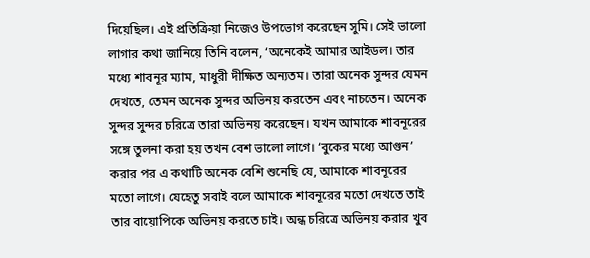দিয়েছিল। এই প্রতিক্রিয়া নিজেও উপভোগ করেছেন সুমি। সেই ভালো লাগার কথা জানিয়ে তিনি বলেন, ‘অনেকেই আমার আইডল। তার মধ্যে শাবনূর ম্যাম, মাধুরী দীক্ষিত অন্যতম। তারা অনেক সুন্দর যেমন দেখতে, তেমন অনেক সুন্দর অভিনয় করতেন এবং নাচতেন। অনেক সুন্দর সুন্দর চরিত্রে তারা অভিনয় করেছেন। যখন আমাকে শাবনূরের সঙ্গে তুলনা করা হয় তখন বেশ ভালো লাগে। ‘বুকের মধ্যে আগুন’ করার পর এ কথাটি অনেক বেশি শুনেছি যে, আমাকে শাবনূরের মতো লাগে। যেহেতু সবাই বলে আমাকে শাবনূরের মতো দেখতে তাই তার বায়োপিকে অভিনয় করতে চাই। অন্ধ চরিত্রে অভিনয় করার খুব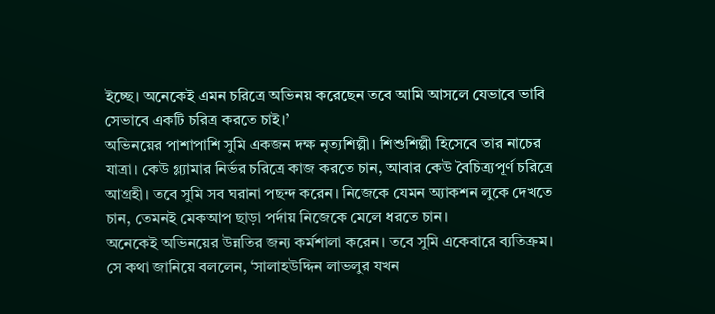ইচ্ছে। অনেকেই এমন চরিত্রে অভিনয় করেছেন তবে আমি আসলে যেভাবে ভাবি সেভাবে একটি চরিত্র করতে চাই।’
অভিনয়ের পাশাপাশি সুমি একজন দক্ষ নৃত্যশিল্পী। শিশুশিল্পী হিসেবে তার নাচের যাত্রা। কেউ গ্ল্যামার নির্ভর চরিত্রে কাজ করতে চান, আবার কেউ বৈচিত্র্যপূর্ণ চরিত্রে আগ্রহী। তবে সুমি সব ঘরানা পছন্দ করেন। নিজেকে যেমন অ্যাকশন লুকে দেখতে চান, তেমনই মেকআপ ছাড়া পর্দায় নিজেকে মেলে ধরতে চান।
অনেকেই অভিনয়ের উন্নতির জন্য কর্মশালা করেন। তবে সুমি একেবারে ব্যতিক্রম। সে কথা জানিয়ে বললেন, ‘সালাহউদ্দিন লাভলুর যখন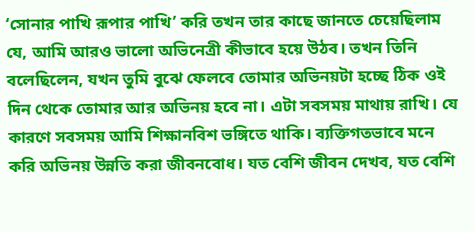‘সোনার পাখি রূপার পাখি’ করি তখন তার কাছে জানতে চেয়েছিলাম যে, আমি আরও ভালো অভিনেত্রী কীভাবে হয়ে উঠব। তখন তিনি বলেছিলেন, যখন তুমি বুঝে ফেলবে তোমার অভিনয়টা হচ্ছে ঠিক ওই দিন থেকে তোমার আর অভিনয় হবে না। এটা সবসময় মাথায় রাখি। যে কারণে সবসময় আমি শিক্ষানবিশ ভঙ্গিতে থাকি। ব্যক্তিগতভাবে মনে করি অভিনয় উন্নতি করা জীবনবোধ। যত বেশি জীবন দেখব, যত বেশি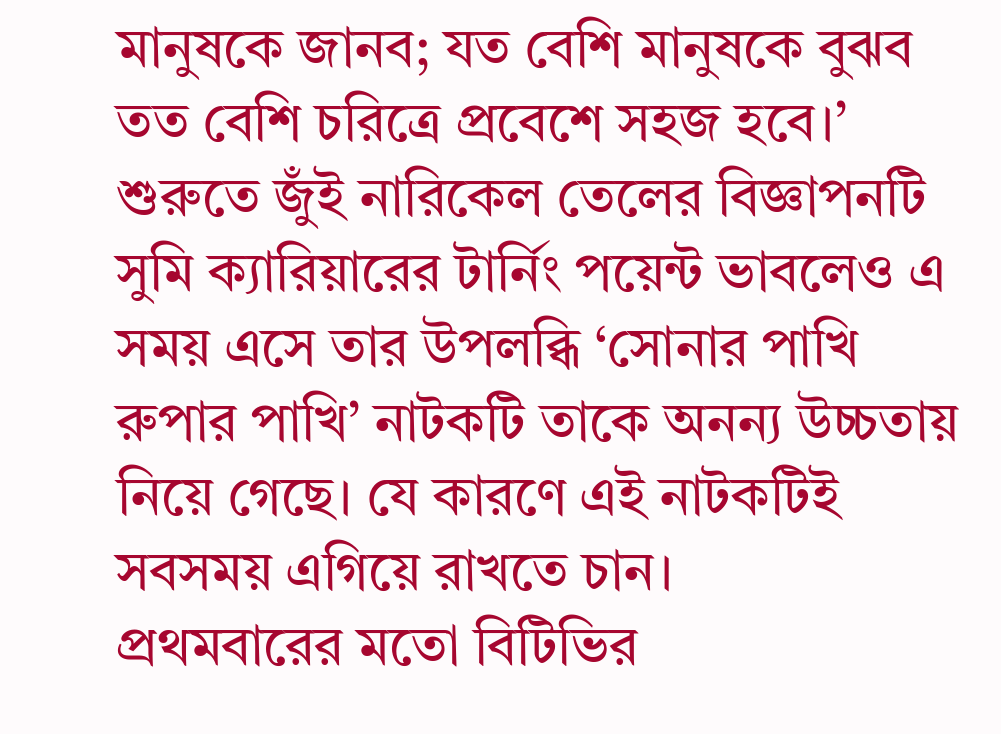মানুষকে জানব; যত বেশি মানুষকে বুঝব তত বেশি চরিত্রে প্রবেশে সহজ হবে।’
শুরুতে জুঁই নারিকেল তেলের বিজ্ঞাপনটি সুমি ক্যারিয়ারের টার্নিং পয়েন্ট ভাবলেও এ সময় এসে তার উপলব্ধি ‘সোনার পাখি রুপার পাখি’ নাটকটি তাকে অনন্য উচ্চতায় নিয়ে গেছে। যে কারণে এই নাটকটিই সবসময় এগিয়ে রাখতে চান।
প্রথমবারের মতো বিটিভির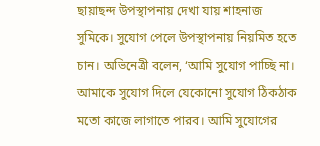ছায়াছন্দ উপস্থাপনায় দেখা যায় শাহনাজ সুমিকে। সুযোগ পেলে উপস্থাপনায় নিয়মিত হতে চান। অভিনেত্রী বলেন, ‘আমি সুযোগ পাচ্ছি না। আমাকে সুযোগ দিলে যেকোনো সুযোগ ঠিকঠাক মতো কাজে লাগাতে পারব। আমি সুযোগের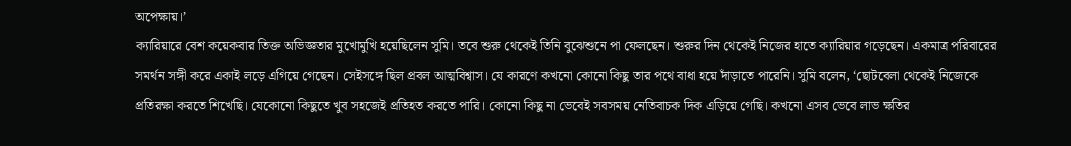অপেক্ষায়।’
ক্যারিয়ারে বেশ কয়েকবার তিক্ত অভিজ্ঞতার মুখোমুখি হয়েছিলেন সুমি। তবে শুরু থেকেই তিনি বুঝেশুনে পা ফেলছেন। শুরুর দিন থেকেই নিজের হাতে ক্যারিয়ার গড়েছেন। একমাত্র পরিবারের সমর্থন সঙ্গী করে একাই লড়ে এগিয়ে গেছেন। সেইসঙ্গে ছিল প্রবল আত্মবিশ্বাস। যে কারণে কখনো কোনো কিছু তার পথে বাধা হয়ে দাঁড়াতে পারেনি। সুমি বলেন, ‘ছোটবেলা থেকেই নিজেকে প্রতিরক্ষা করতে শিখেছি। যেকোনো কিছুতে খুব সহজেই প্রতিহত করতে পারি। কোনো কিছু না ভেবেই সবসময় নেতিবাচক দিক এড়িয়ে গেছি। কখনো এসব ভেবে লাভ ক্ষতির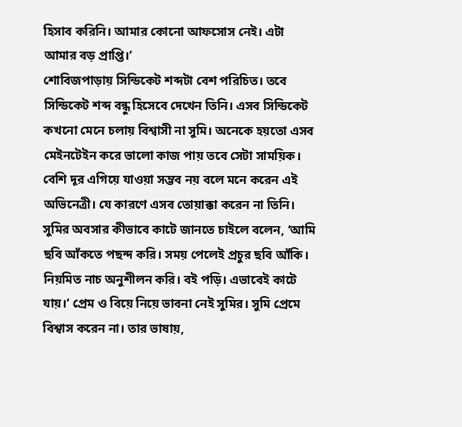হিসাব করিনি। আমার কোনো আফসোস নেই। এটা আমার বড় প্রাপ্তি।’
শোবিজপাড়ায় সিন্ডিকেট শব্দটা বেশ পরিচিত। তবে সিন্ডিকেট শব্দ বন্ধু হিসেবে দেখেন তিনি। এসব সিন্ডিকেট কখনো মেনে চলায় বিশ্বাসী না সুমি। অনেকে হয়তো এসব মেইনটেইন করে ভালো কাজ পায় তবে সেটা সাময়িক। বেশি দূর এগিয়ে যাওয়া সম্ভব নয় বলে মনে করেন এই অভিনেত্রী। যে কারণে এসব তোয়াক্কা করেন না তিনি।
সুমির অবসার কীভাবে কাটে জানতে চাইলে বলেন, ‘আমি ছবি আঁকতে পছন্দ করি। সময় পেলেই প্রচুর ছবি আঁকি। নিয়মিত নাচ অনুশীলন করি। বই পড়ি। এভাবেই কাটে যায়।’ প্রেম ও বিয়ে নিয়ে ভাবনা নেই সুমির। সুমি প্রেমে বিশ্বাস করেন না। তার ভাষায়,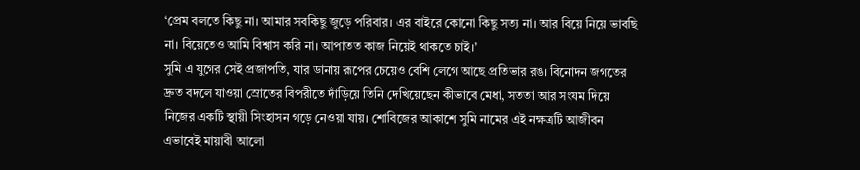‘প্রেম বলতে কিছু না। আমার সবকিছু জুড়ে পরিবার। এর বাইরে কোনো কিছু সত্য না। আর বিয়ে নিয়ে ভাবছি না। বিয়েতেও আমি বিশ্বাস করি না। আপাতত কাজ নিয়েই থাকতে চাই।’
সুমি এ যুগের সেই প্রজাপতি, যার ডানায় রূপের চেয়েও বেশি লেগে আছে প্রতিভার রঙ। বিনোদন জগতের দ্রুত বদলে যাওয়া স্রোতের বিপরীতে দাঁড়িয়ে তিনি দেখিয়েছেন কীভাবে মেধা, সততা আর সংযম দিয়ে নিজের একটি স্থায়ী সিংহাসন গড়ে নেওয়া যায়। শোবিজের আকাশে সুমি নামের এই নক্ষত্রটি আজীবন এভাবেই মায়াবী আলো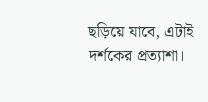ছড়িয়ে যাবে, এটাই দর্শকের প্রত্যাশা।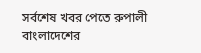সর্বশেষ খবর পেতে রুপালী বাংলাদেশের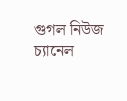গুগল নিউজ চ্যানেল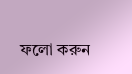ফলো করুন